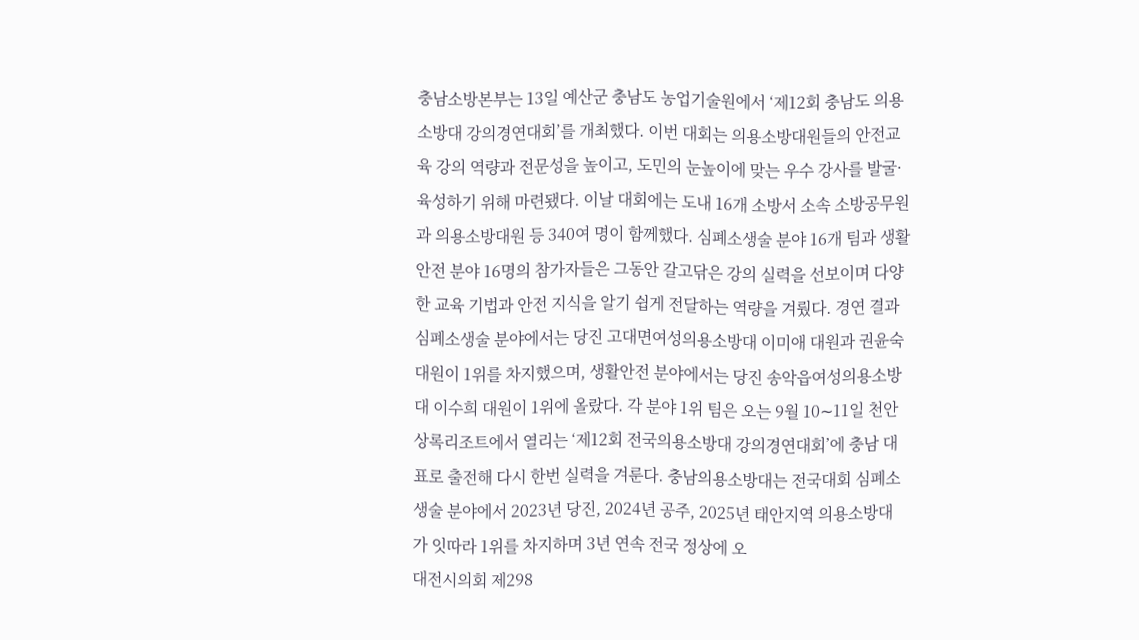충남소방본부는 13일 예산군 충남도 농업기술원에서 ‘제12회 충남도 의용소방대 강의경연대회’를 개최했다. 이번 대회는 의용소방대원들의 안전교육 강의 역량과 전문성을 높이고, 도민의 눈높이에 맞는 우수 강사를 발굴·육성하기 위해 마련됐다. 이날 대회에는 도내 16개 소방서 소속 소방공무원과 의용소방대원 등 340여 명이 함께했다. 심폐소생술 분야 16개 팀과 생활안전 분야 16명의 참가자들은 그동안 갈고닦은 강의 실력을 선보이며 다양한 교육 기법과 안전 지식을 알기 쉽게 전달하는 역량을 겨뤘다. 경연 결과 심폐소생술 분야에서는 당진 고대면여성의용소방대 이미애 대원과 권윤숙 대원이 1위를 차지했으며, 생활안전 분야에서는 당진 송악읍여성의용소방대 이수희 대원이 1위에 올랐다. 각 분야 1위 팀은 오는 9월 10∼11일 천안상록리조트에서 열리는 ‘제12회 전국의용소방대 강의경연대회’에 충남 대표로 출전해 다시 한번 실력을 겨룬다. 충남의용소방대는 전국대회 심폐소생술 분야에서 2023년 당진, 2024년 공주, 2025년 태안지역 의용소방대가 잇따라 1위를 차지하며 3년 연속 전국 정상에 오
대전시의회 제298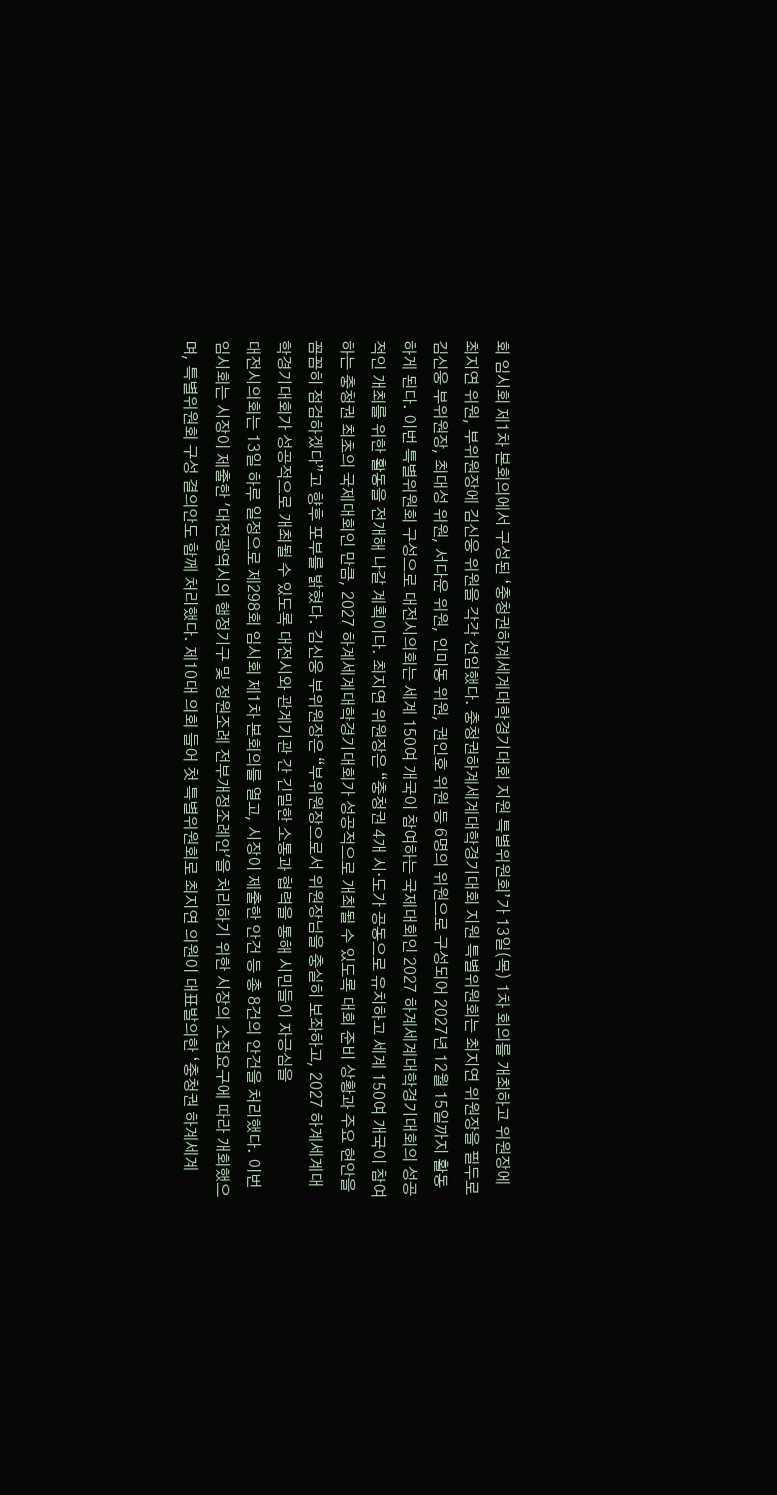회 임시회 제1차 본회의에서 구성된 ‘충청권하계세계대학경기대회 지원 특별위원회’가 13일(목) 1차 회의를 개최하고 위원장에 최지연 위원, 부위원장에 김신웅 위원을 각각 선임했다. 충청권하계세계대학경기대회 지원 특별위원회는 최지연 위원장을 필두로 김신웅 부위원장, 최대성 위원, 서다운 위원, 인미동 위원, 권인호 위원 등 6명의 위원으로 구성되어 2027년 12월 15일까지 활동하게 된다. 이번 특별위원회 구성으로 대전시의회는 세계 150여 개국이 참여하는 국제대회인 2027 하계세계대학경기대회의 성공적인 개최를 위한 활동을 전개해 나갈 계획이다. 최지연 위원장은 “충청권 4개 시·도가 공동으로 유치하고 세계 150여 개국이 참여하는 충청권 최초의 국제대회인 만큼, 2027 하계세계대학경기대회가 성공적으로 개최될 수 있도록 대회 준비 상황과 주요 현안을 꼼꼼히 점검하겠다”고 향후 포부를 밝혔다. 김신웅 부위원장은 “부위원장으로서 위원장님을 충실히 보좌하고, 2027 하계세계대학경기대회가 성공적으로 개최될 수 있도록 대전시와 관계기관 간 긴밀한 소통과 협력을 통해 시민들이 자긍심을
대전시의회는 13일 하루 일정으로 제298회 임시회 제1차 본회의를 열고, 시장이 제출한 안건 등 총 8건의 안건을 처리했다. 이번 임시회는 시장이 제출한 '대전광역시의 행정기구 및 정원조례 전부개정조례안'을 처리하기 위한 시장의 소집요구에 따라 개회했으며, 특별위원회 구성 결의안도 함께 처리했다. 제10대 의회 들어 첫 특별위원회로 최지연 의원이 대표발의한 ‘충청권 하계세계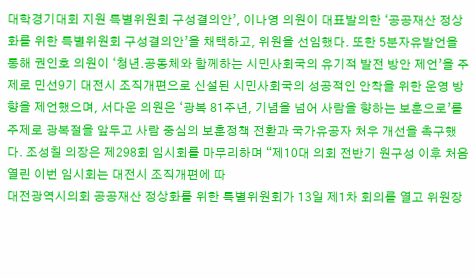대학경기대회 지원 특별위원회 구성결의안’, 이나영 의원이 대표발의한 ‘공공재산 정상화를 위한 특별위원회 구성결의안’을 채택하고, 위원을 선임했다. 또한 5분자유발언을 통해 권인호 의원이 ‘청년․공동체와 함께하는 시민사회국의 유기적 발전 방안 제언’을 주제로 민선9기 대전시 조직개편으로 신설된 시민사회국의 성공적인 안착을 위한 운영 방향을 제언했으며, 서다운 의원은 ‘광복 81주년, 기념을 넘어 사람을 향하는 보훈으로’를 주제로 광복절을 앞두고 사람 중심의 보훈정책 전환과 국가유공자 처우 개선을 촉구했다. 조성칠 의장은 제298회 임시회를 마무리하며 “제10대 의회 전반기 원구성 이후 처음 열린 이번 임시회는 대전시 조직개편에 따
대전광역시의회 공공재산 정상화를 위한 특별위원회가 13일 제1차 회의를 열고 위원장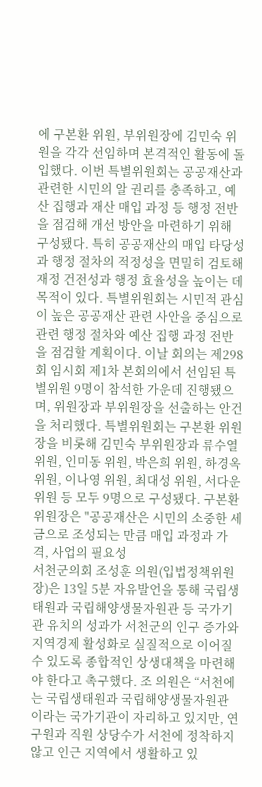에 구본환 위원, 부위원장에 김민숙 위원을 각각 선임하며 본격적인 활동에 돌입했다. 이번 특별위원회는 공공재산과 관련한 시민의 알 권리를 충족하고, 예산 집행과 재산 매입 과정 등 행정 전반을 점검해 개선 방안을 마련하기 위해 구성됐다. 특히 공공재산의 매입 타당성과 행정 절차의 적정성을 면밀히 검토해 재정 건전성과 행정 효율성을 높이는 데 목적이 있다. 특별위원회는 시민적 관심이 높은 공공재산 관련 사안을 중심으로 관련 행정 절차와 예산 집행 과정 전반을 점검할 계획이다. 이날 회의는 제298회 임시회 제1차 본회의에서 선임된 특별위원 9명이 참석한 가운데 진행됐으며, 위원장과 부위원장을 선출하는 안건을 처리했다. 특별위원회는 구본환 위원장을 비롯해 김민숙 부위원장과 류수열 위원, 인미동 위원, 박은희 위원, 하경옥 위원, 이나영 위원, 최대성 위원, 서다운 위원 등 모두 9명으로 구성됐다. 구본환 위원장은 "공공재산은 시민의 소중한 세금으로 조성되는 만큼 매입 과정과 가격, 사업의 필요성
서천군의회 조성훈 의원(입법정책위원장)은 13일 5분 자유발언을 통해 국립생태원과 국립해양생물자원관 등 국가기관 유치의 성과가 서천군의 인구 증가와 지역경제 활성화로 실질적으로 이어질 수 있도록 종합적인 상생대책을 마련해야 한다고 촉구했다. 조 의원은 “서천에는 국립생태원과 국립해양생물자원관이라는 국가기관이 자리하고 있지만, 연구원과 직원 상당수가 서천에 정착하지 않고 인근 지역에서 생활하고 있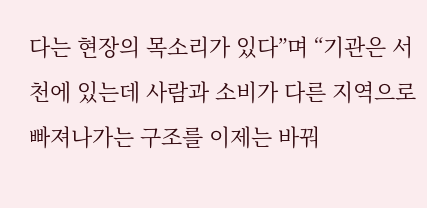다는 현장의 목소리가 있다”며 “기관은 서천에 있는데 사람과 소비가 다른 지역으로 빠져나가는 구조를 이제는 바꿔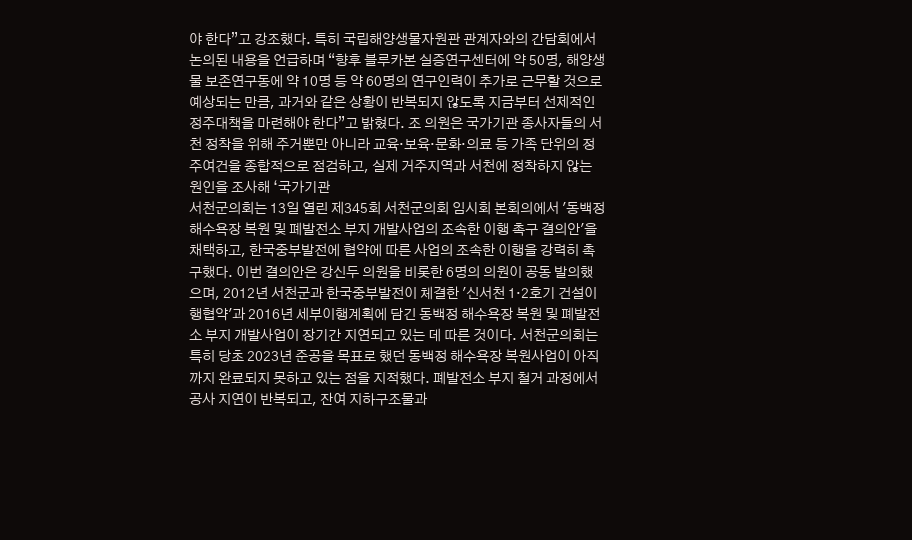야 한다”고 강조했다. 특히 국립해양생물자원관 관계자와의 간담회에서 논의된 내용을 언급하며 “향후 블루카본 실증연구센터에 약 50명, 해양생물 보존연구동에 약 10명 등 약 60명의 연구인력이 추가로 근무할 것으로 예상되는 만큼, 과거와 같은 상황이 반복되지 않도록 지금부터 선제적인 정주대책을 마련해야 한다”고 밝혔다. 조 의원은 국가기관 종사자들의 서천 정착을 위해 주거뿐만 아니라 교육·보육·문화·의료 등 가족 단위의 정주여건을 종합적으로 점검하고, 실제 거주지역과 서천에 정착하지 않는 원인을 조사해 ‘국가기관
서천군의회는 13일 열린 제345회 서천군의회 임시회 본회의에서 '동백정 해수욕장 복원 및 폐발전소 부지 개발사업의 조속한 이행 촉구 결의안'을 채택하고, 한국중부발전에 협약에 따른 사업의 조속한 이행을 강력히 촉구했다. 이번 결의안은 강신두 의원을 비롯한 6명의 의원이 공동 발의했으며, 2012년 서천군과 한국중부발전이 체결한 '신서천 1·2호기 건설이행협약'과 2016년 세부이행계획에 담긴 동백정 해수욕장 복원 및 폐발전소 부지 개발사업이 장기간 지연되고 있는 데 따른 것이다. 서천군의회는 특히 당초 2023년 준공을 목표로 했던 동백정 해수욕장 복원사업이 아직까지 완료되지 못하고 있는 점을 지적했다. 폐발전소 부지 철거 과정에서 공사 지연이 반복되고, 잔여 지하구조물과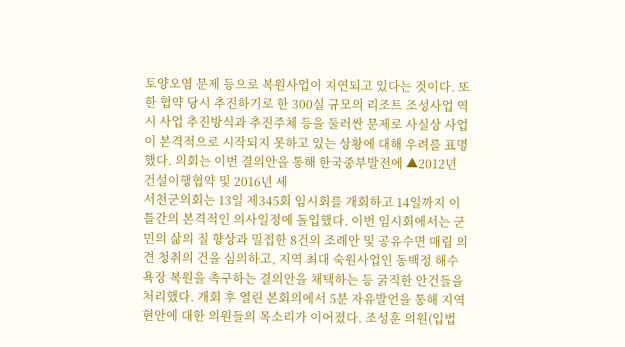토양오염 문제 등으로 복원사업이 지연되고 있다는 것이다. 또한 협약 당시 추진하기로 한 300실 규모의 리조트 조성사업 역시 사업 추진방식과 추진주체 등을 둘러싼 문제로 사실상 사업이 본격적으로 시작되지 못하고 있는 상황에 대해 우려를 표명했다. 의회는 이번 결의안을 통해 한국중부발전에 ▲2012년 건설이행협약 및 2016년 세
서천군의회는 13일 제345회 임시회를 개회하고 14일까지 이틀간의 본격적인 의사일정에 돌입했다. 이번 임시회에서는 군민의 삶의 질 향상과 밀접한 8건의 조례안 및 공유수면 매립 의견 청취의 건을 심의하고, 지역 최대 숙원사업인 동백정 해수욕장 복원을 촉구하는 결의안을 채택하는 등 굵직한 안건들을 처리했다. 개회 후 열린 본회의에서 5분 자유발언을 통해 지역 현안에 대한 의원들의 목소리가 이어졌다. 조성훈 의원(입법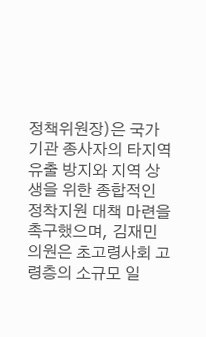정책위원장)은 국가기관 종사자의 타지역 유출 방지와 지역 상생을 위한 종합적인 정착지원 대책 마련을 촉구했으며, 김재민 의원은 초고령사회 고령층의 소규모 일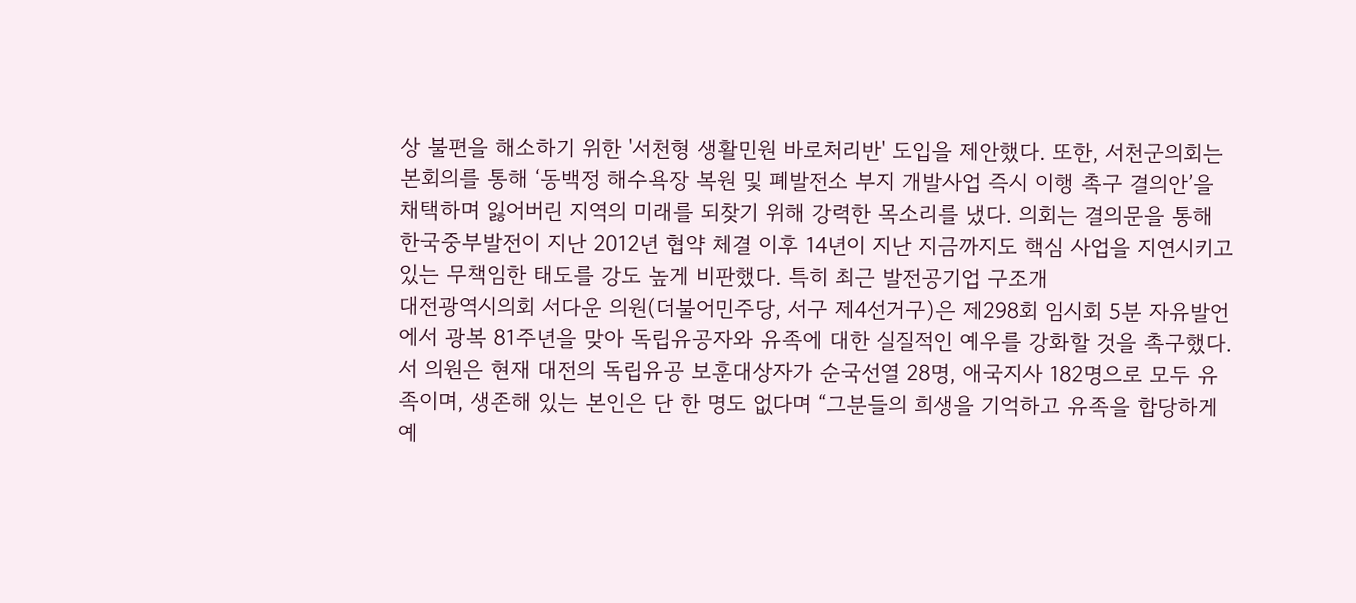상 불편을 해소하기 위한 '서천형 생활민원 바로처리반' 도입을 제안했다. 또한, 서천군의회는 본회의를 통해 ‘동백정 해수욕장 복원 및 폐발전소 부지 개발사업 즉시 이행 촉구 결의안’을 채택하며 잃어버린 지역의 미래를 되찾기 위해 강력한 목소리를 냈다. 의회는 결의문을 통해 한국중부발전이 지난 2012년 협약 체결 이후 14년이 지난 지금까지도 핵심 사업을 지연시키고 있는 무책임한 태도를 강도 높게 비판했다. 특히 최근 발전공기업 구조개
대전광역시의회 서다운 의원(더불어민주당, 서구 제4선거구)은 제298회 임시회 5분 자유발언에서 광복 81주년을 맞아 독립유공자와 유족에 대한 실질적인 예우를 강화할 것을 촉구했다. 서 의원은 현재 대전의 독립유공 보훈대상자가 순국선열 28명, 애국지사 182명으로 모두 유족이며, 생존해 있는 본인은 단 한 명도 없다며 “그분들의 희생을 기억하고 유족을 합당하게 예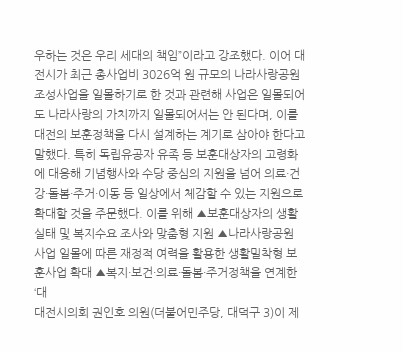우하는 것은 우리 세대의 책임”이라고 강조했다. 이어 대전시가 최근 총사업비 3026억 원 규모의 나라사랑공원 조성사업을 일몰하기로 한 것과 관련해 사업은 일몰되어도 나라사랑의 가치까지 일몰되어서는 안 된다며, 이를 대전의 보훈정책을 다시 설계하는 계기로 삼아야 한다고 말했다. 특히 독립유공자 유족 등 보훈대상자의 고령화에 대응해 기념행사와 수당 중심의 지원을 넘어 의료·건강·돌봄·주거·이동 등 일상에서 체감할 수 있는 지원으로 확대할 것을 주문했다. 이를 위해 ▲보훈대상자의 생활실태 및 복지수요 조사와 맞춤형 지원 ▲나라사랑공원 사업 일몰에 따른 재정적 여력을 활용한 생활밀착형 보훈사업 확대 ▲복지·보건·의료·돌봄·주거정책을 연계한 ‘대
대전시의회 권인호 의원(더불어민주당, 대덕구 3)이 제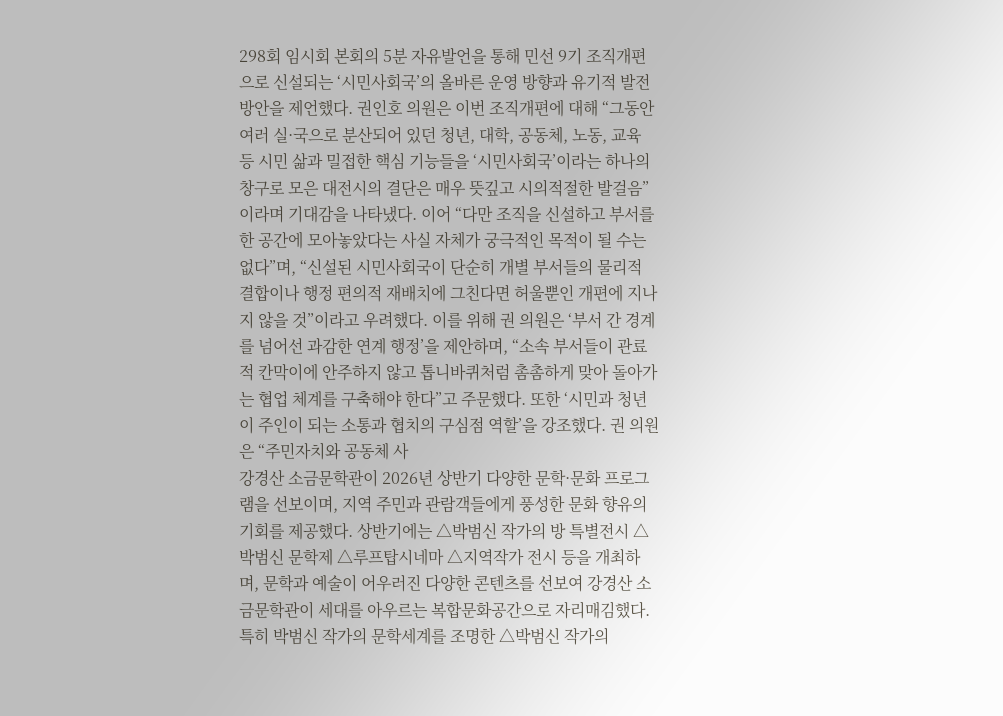298회 임시회 본회의 5분 자유발언을 통해 민선 9기 조직개편으로 신설되는 ‘시민사회국’의 올바른 운영 방향과 유기적 발전 방안을 제언했다. 권인호 의원은 이번 조직개편에 대해 “그동안 여러 실·국으로 분산되어 있던 청년, 대학, 공동체, 노동, 교육 등 시민 삶과 밀접한 핵심 기능들을 ‘시민사회국’이라는 하나의 창구로 모은 대전시의 결단은 매우 뜻깊고 시의적절한 발걸음”이라며 기대감을 나타냈다. 이어 “다만 조직을 신설하고 부서를 한 공간에 모아놓았다는 사실 자체가 궁극적인 목적이 될 수는 없다”며, “신설된 시민사회국이 단순히 개별 부서들의 물리적 결합이나 행정 편의적 재배치에 그친다면 허울뿐인 개편에 지나지 않을 것”이라고 우려했다. 이를 위해 권 의원은 ‘부서 간 경계를 넘어선 과감한 연계 행정’을 제안하며, “소속 부서들이 관료적 칸막이에 안주하지 않고 톱니바퀴처럼 촘촘하게 맞아 돌아가는 협업 체계를 구축해야 한다”고 주문했다. 또한 ‘시민과 청년이 주인이 되는 소통과 협치의 구심점 역할’을 강조했다. 권 의원은 “주민자치와 공동체 사
강경산 소금문학관이 2026년 상반기 다양한 문학·문화 프로그램을 선보이며, 지역 주민과 관람객들에게 풍성한 문화 향유의 기회를 제공했다. 상반기에는 △박범신 작가의 방 특별전시 △박범신 문학제 △루프탑시네마 △지역작가 전시 등을 개최하며, 문학과 예술이 어우러진 다양한 콘텐츠를 선보여 강경산 소금문학관이 세대를 아우르는 복합문화공간으로 자리매김했다. 특히 박범신 작가의 문학세계를 조명한 △박범신 작가의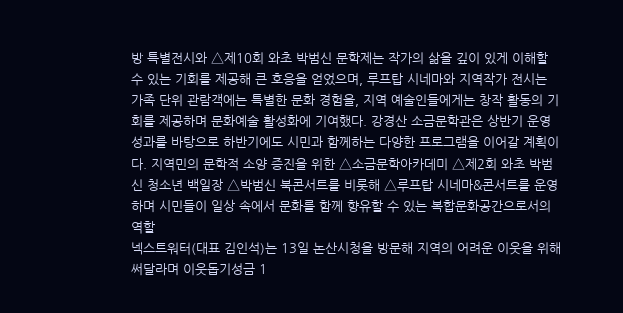방 특별전시와 △제10회 와초 박범신 문학제는 작가의 삶을 깊이 있게 이해할 수 있는 기회를 제공해 큰 호응을 얻었으며, 루프탑 시네마와 지역작가 전시는 가족 단위 관람객에는 특별한 문화 경험을, 지역 예술인들에게는 창작 활동의 기회를 제공하며 문화예술 활성화에 기여했다. 강경산 소금문학관은 상반기 운영 성과를 바탕으로 하반기에도 시민과 함께하는 다양한 프로그램을 이어갈 계획이다. 지역민의 문학적 소양 증진을 위한 △소금문학아카데미 △제2회 와초 박범신 청소년 백일장 △박범신 북콘서트를 비롯해 △루프탑 시네마&콘서트를 운영하며 시민들이 일상 속에서 문화를 함께 향유할 수 있는 복합문화공간으로서의 역할
넥스트워터(대표 김인석)는 13일 논산시청을 방문해 지역의 어려운 이웃을 위해 써달라며 이웃돕기성금 1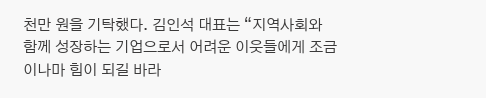천만 원을 기탁했다. 김인석 대표는 “지역사회와 함께 성장하는 기업으로서 어려운 이웃들에게 조금이나마 힘이 되길 바라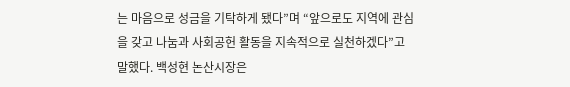는 마음으로 성금을 기탁하게 됐다”며 “앞으로도 지역에 관심을 갖고 나눔과 사회공헌 활동을 지속적으로 실천하겠다”고 말했다. 백성현 논산시장은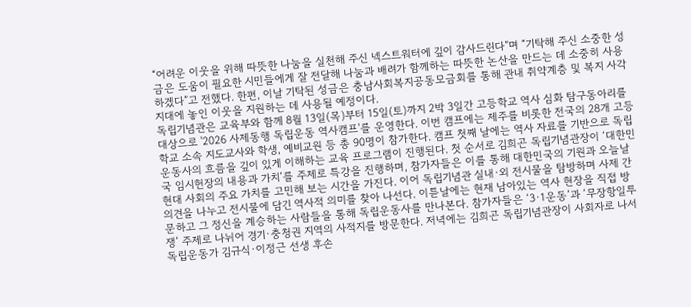“어려운 이웃을 위해 따뜻한 나눔을 실천해 주신 넥스트워터에 깊이 감사드린다”며 “기탁해 주신 소중한 성금은 도움이 필요한 시민들에게 잘 전달해 나눔과 배려가 함께하는 따뜻한 논산을 만드는 데 소중히 사용하겠다”고 전했다. 한편, 이날 기탁된 성금은 충남사회복지공동모금회를 통해 관내 취약계층 및 복지 사각지대에 놓인 이웃을 지원하는 데 사용될 예정이다.
독립기념관은 교육부와 함께 8월 13일(목)부터 15일(토)까지 2박 3일간 고등학교 역사 심화 탐구동아리를 대상으로 '2026 사제동행 독립운동 역사캠프'를 운영한다. 이번 캠프에는 제주를 비롯한 전국의 28개 고등학교 소속 지도교사와 학생, 예비교원 등 총 90명이 참가한다. 캠프 첫째 날에는 역사 자료를 기반으로 독립운동사의 흐름을 깊이 있게 이해하는 교육 프로그램이 진행된다. 첫 순서로 김희곤 독립기념관장이 ‘대한민국 임시헌장의 내용과 가치’를 주제로 특강을 진행하며, 참가자들은 이를 통해 대한민국의 기원과 오늘날 현대 사회의 주요 가치를 고민해 보는 시간을 가진다. 이어 독립기념관 실내·외 전시물을 탐방하며 사제 간 의견을 나누고 전시물에 담긴 역사적 의미를 찾아 나선다. 이튿날에는 현재 남아있는 역사 현장을 직접 방문하고 그 정신을 계승하는 사람들을 통해 독립운동사를 만나본다. 참가자들은 ‘3·1운동’과 ‘무장항일투쟁’ 주제로 나뉘어 경기·충청권 지역의 사적지를 방문한다. 저녁에는 김희곤 독립기념관장이 사회자로 나서 독립운동가 김규식·이정근 선생 후손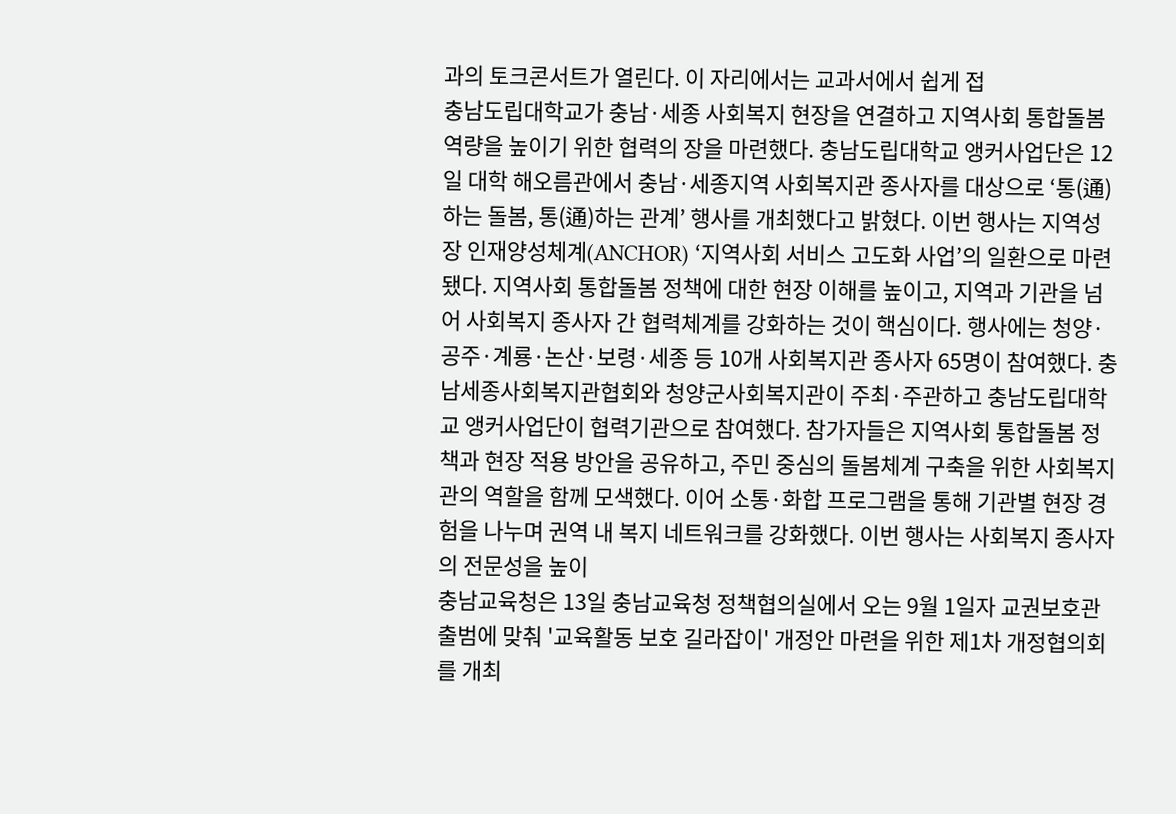과의 토크콘서트가 열린다. 이 자리에서는 교과서에서 쉽게 접
충남도립대학교가 충남·세종 사회복지 현장을 연결하고 지역사회 통합돌봄 역량을 높이기 위한 협력의 장을 마련했다. 충남도립대학교 앵커사업단은 12일 대학 해오름관에서 충남·세종지역 사회복지관 종사자를 대상으로 ‘통(通)하는 돌봄, 통(通)하는 관계’ 행사를 개최했다고 밝혔다. 이번 행사는 지역성장 인재양성체계(ANCHOR) ‘지역사회 서비스 고도화 사업’의 일환으로 마련됐다. 지역사회 통합돌봄 정책에 대한 현장 이해를 높이고, 지역과 기관을 넘어 사회복지 종사자 간 협력체계를 강화하는 것이 핵심이다. 행사에는 청양·공주·계룡·논산·보령·세종 등 10개 사회복지관 종사자 65명이 참여했다. 충남세종사회복지관협회와 청양군사회복지관이 주최·주관하고 충남도립대학교 앵커사업단이 협력기관으로 참여했다. 참가자들은 지역사회 통합돌봄 정책과 현장 적용 방안을 공유하고, 주민 중심의 돌봄체계 구축을 위한 사회복지관의 역할을 함께 모색했다. 이어 소통·화합 프로그램을 통해 기관별 현장 경험을 나누며 권역 내 복지 네트워크를 강화했다. 이번 행사는 사회복지 종사자의 전문성을 높이
충남교육청은 13일 충남교육청 정책협의실에서 오는 9월 1일자 교권보호관 출범에 맞춰 '교육활동 보호 길라잡이' 개정안 마련을 위한 제1차 개정협의회를 개최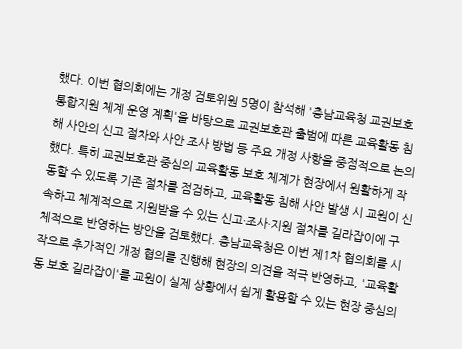했다. 이번 협의회에는 개정 검토위원 5명이 참석해 '충남교육청 교권보호 통합지원 체계 운영 계획'을 바탕으로 교권보호관 출범에 따른 교육활동 침해 사안의 신고 절차와 사안 조사 방법 등 주요 개정 사항을 중점적으로 논의했다. 특히 교권보호관 중심의 교육활동 보호 체계가 현장에서 원활하게 작동할 수 있도록 기존 절차를 점검하고, 교육활동 침해 사안 발생 시 교원이 신속하고 체계적으로 지원받을 수 있는 신고·조사·지원 절차를 길라잡이에 구체적으로 반영하는 방안을 검토했다. 충남교육청은 이번 제1차 협의회를 시작으로 추가적인 개정 협의를 진행해 현장의 의견을 적극 반영하고, '교육활동 보호 길라잡이'를 교원이 실제 상황에서 쉽게 활용할 수 있는 현장 중심의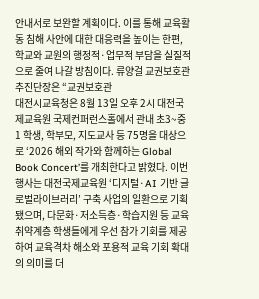안내서로 보완할 계획이다. 이를 통해 교육활동 침해 사안에 대한 대응력을 높이는 한편, 학교와 교원의 행정적·업무적 부담을 실질적으로 줄여 나갈 방침이다. 류양걸 교권보호관추진단장은 “교권보호관
대전시교육청은 8월 13일 오후 2시 대전국제교육원 국제컨퍼런스홀에서 관내 초3~중1 학생, 학부모, 지도교사 등 75명을 대상으로 ‘2026 해외 작가와 함께하는 Global Book Concert’를 개최한다고 밝혔다. 이번 행사는 대전국제교육원 ‘디지털·AI 기반 글로벌라이브러리’ 구축 사업의 일환으로 기획됐으며, 다문화·저소득층·학습지원 등 교육 취약계층 학생들에게 우선 참가 기회를 제공하여 교육격차 해소와 포용적 교육 기회 확대의 의미를 더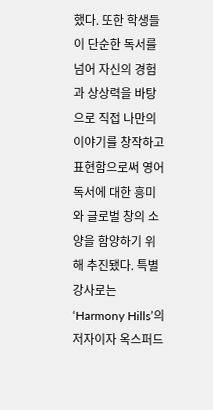했다. 또한 학생들이 단순한 독서를 넘어 자신의 경험과 상상력을 바탕으로 직접 나만의 이야기를 창작하고 표현함으로써 영어 독서에 대한 흥미와 글로벌 창의 소양을 함양하기 위해 추진됐다. 특별강사로는 ‘Harmony Hills’의 저자이자 옥스퍼드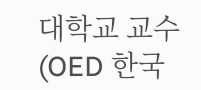대학교 교수(OED 한국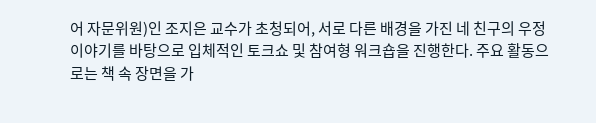어 자문위원)인 조지은 교수가 초청되어, 서로 다른 배경을 가진 네 친구의 우정 이야기를 바탕으로 입체적인 토크쇼 및 참여형 워크숍을 진행한다. 주요 활동으로는 책 속 장면을 가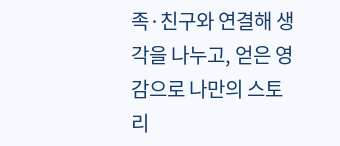족·친구와 연결해 생각을 나누고, 얻은 영감으로 나만의 스토리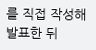를 직접 작성해 발표한 뒤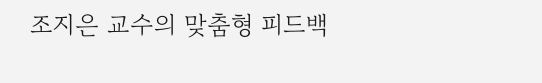조지은 교수의 맞춤형 피드백